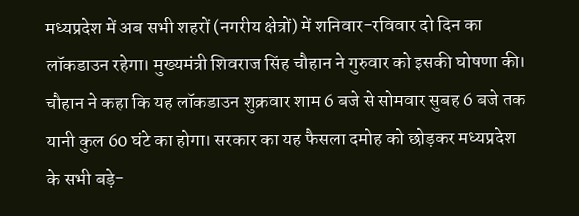मध्यप्रदेश में अब सभी शहरों (नगरीय क्षेत्रों) में शनिवार-रविवार दो दिन का लॉकडाउन रहेगा। मुख्यमंत्री शिवराज सिंह चौहान ने गुरुवार को इसकी घोषणा की। चौहान ने कहा कि यह लॉकडाउन शुक्रवार शाम 6 बजे से सोमवार सुबह 6 बजे तक यानी कुल 60 घंटे का होगा। सरकार का यह फैसला दमोह को छोड़कर मध्यप्रदेश के सभी बड़े-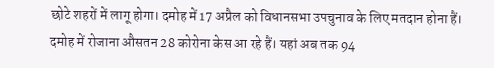छोटे शहरों में लागू होगा। दमोह में 17 अप्रैल को विधानसभा उपचुनाव के लिए मतदान होना हैं। दमोह में रोजाना औसतन 28 कोरोना केस आ रहे हैं। यहां अब तक 94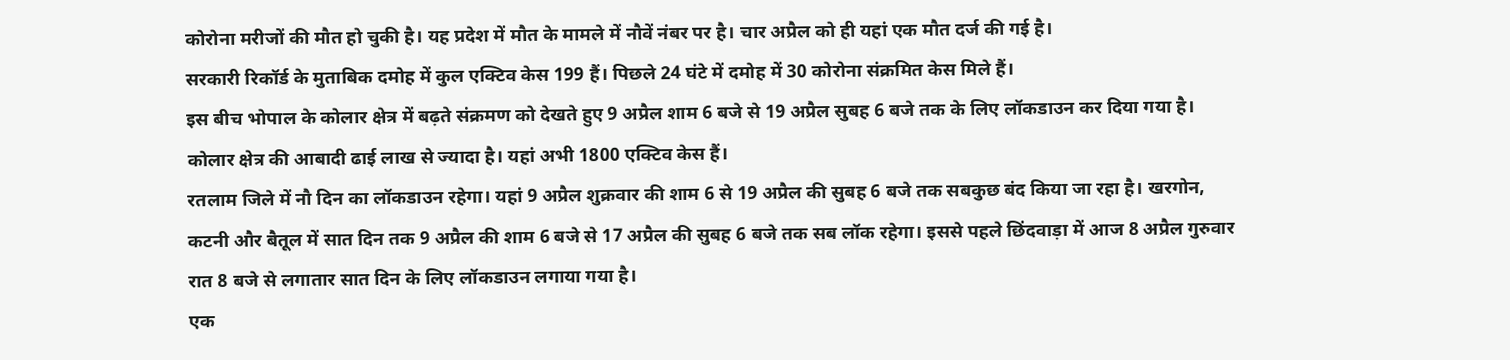कोरोना मरीजों की मौत हो चुकी है। यह प्रदेश में मौत के मामले में नौवें नंबर पर है। चार अप्रैल को ही यहां एक मौत दर्ज की गई है।
सरकारी रिकॉर्ड के मुताबिक दमोह में कुल एक्टिव केस 199 हैं। पिछले 24 घंटे में दमोह में 30 कोरोना संक्रमित केस मिले हैं।
इस बीच भोपाल के कोलार क्षेत्र में बढ़ते संक्रमण को देखते हुए 9 अप्रैल शाम 6 बजे से 19 अप्रैल सुबह 6 बजे तक के लिए लॉकडाउन कर दिया गया है। कोलार क्षेत्र की आबादी ढाई लाख से ज्यादा है। यहां अभी 1800 एक्टिव केस हैं।
रतलाम जिले में नौ दिन का लॉकडाउन रहेगा। यहां 9 अप्रैल शुक्रवार की शाम 6 से 19 अप्रैल की सुबह 6 बजे तक सबकुछ बंद किया जा रहा है। खरगोन, कटनी और बैतूल में सात दिन तक 9 अप्रैल की शाम 6 बजे से 17 अप्रैल की सुबह 6 बजे तक सब लॉक रहेगा। इससे पहले छिंदवाड़ा में आज 8 अप्रैल गुरुवार रात 8 बजे से लगातार सात दिन के लिए लॉकडाउन लगाया गया है।
एक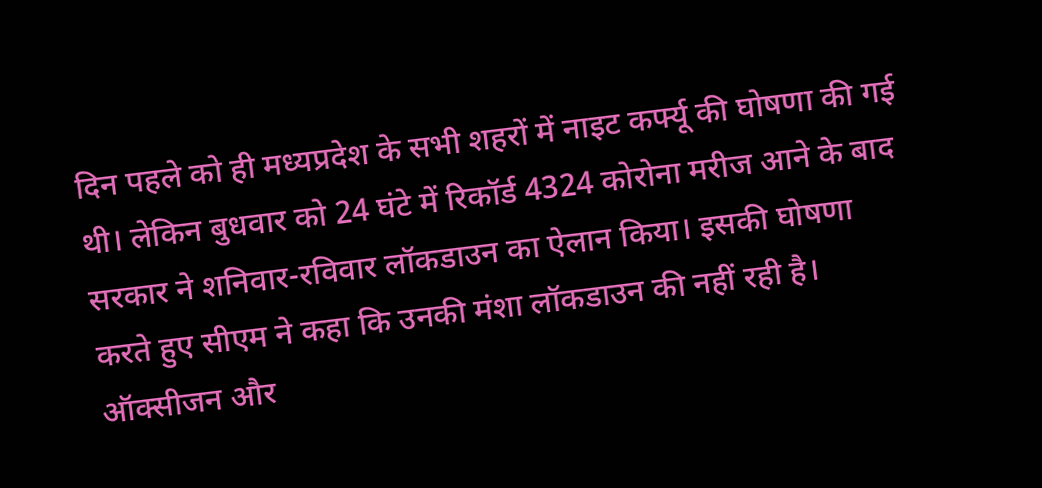दिन पहले को ही मध्यप्रदेश के सभी शहरों में नाइट कर्फ्यू की घोषणा की गई थी। लेकिन बुधवार को 24 घंटे में रिकॉर्ड 4324 कोरोना मरीज आने के बाद सरकार ने शनिवार-रविवार लॉकडाउन का ऐलान किया। इसकी घोषणा करते हुए सीएम ने कहा कि उनकी मंशा लॉकडाउन की नहीं रही है।
ऑक्सीजन और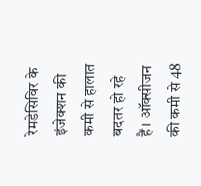रेमडेसिविर के इंजेक्शन की कमी से हालात बदतर हो रहे हैं। ऑक्सीजन की कमी से 48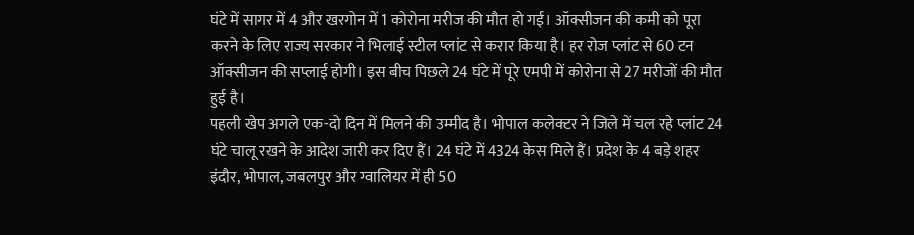घंटे में सागर में 4 और खरगोन में 1 कोरोना मरीज की मौत हो गई। ऑक्सीजन की कमी को पूरा करने के लिए राज्य सरकार ने भिलाई स्टील प्लांट से करार किया है। हर रोज प्लांट से 60 टन ऑक्सीजन की सप्लाई होगी। इस बीच पिछले 24 घंटे में पूरे एमपी में कोरोना से 27 मरीजों की मौत हुई है।
पहली खेप अगले एक-दो दिन में मिलने की उम्मीद है। भोपाल कलेक्टर ने जिले में चल रहे प्लांट 24 घंटे चालू रखने के आदेश जारी कर दिए हैं। 24 घंटे में 4324 केस मिले हैं। प्रदेश के 4 बड़े शहर इंदौर, भोपाल, जबलपुर और ग्वालियर में ही 50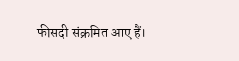फीसदी संक्रमित आए हैं।